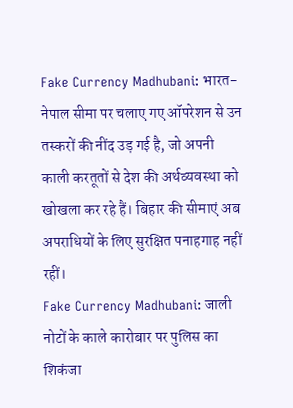Fake Currency Madhubani: भारत-नेपाल सीमा पर चलाए गए ऑपरेशन से उन तस्करों की नींद उड़ गई है, जो अपनी काली करतूतों से देश की अर्थव्यवस्था को खोखला कर रहे हैं। बिहार की सीमाएं अब अपराधियों के लिए सुरक्षित पनाहगाह नहीं रहीं।
Fake Currency Madhubani: जाली नोटों के काले कारोबार पर पुलिस का शिकंजा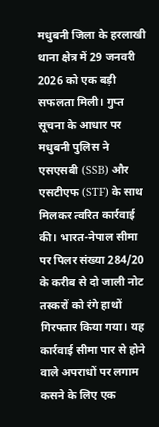मधुबनी जिला के हरलाखी थाना क्षेत्र में 29 जनवरी 2026 को एक बड़ी सफलता मिली। गुप्त सूचना के आधार पर मधुबनी पुलिस ने एसएसबी (SSB) और एसटीएफ (STF) के साथ मिलकर त्वरित कार्रवाई की। भारत-नेपाल सीमा पर पिलर संख्या 284/20 के करीब से दो जाली नोट तस्करों को रंगे हाथों गिरफ्तार किया गया। यह कार्रवाई सीमा पार से होने वाले अपराधों पर लगाम कसने के लिए एक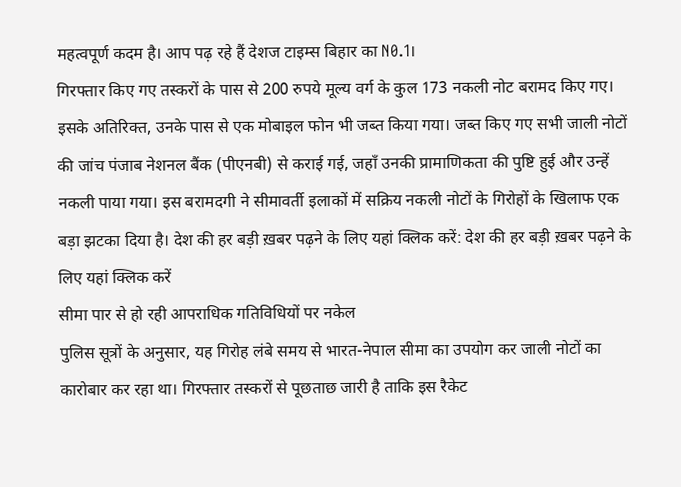महत्वपूर्ण कदम है। आप पढ़ रहे हैं देशज टाइम्स बिहार का N0.1।
गिरफ्तार किए गए तस्करों के पास से 200 रुपये मूल्य वर्ग के कुल 173 नकली नोट बरामद किए गए। इसके अतिरिक्त, उनके पास से एक मोबाइल फोन भी जब्त किया गया। जब्त किए गए सभी जाली नोटों की जांच पंजाब नेशनल बैंक (पीएनबी) से कराई गई, जहाँ उनकी प्रामाणिकता की पुष्टि हुई और उन्हें नकली पाया गया। इस बरामदगी ने सीमावर्ती इलाकों में सक्रिय नकली नोटों के गिरोहों के खिलाफ एक बड़ा झटका दिया है। देश की हर बड़ी ख़बर पढ़ने के लिए यहां क्लिक करें: देश की हर बड़ी ख़बर पढ़ने के लिए यहां क्लिक करें
सीमा पार से हो रही आपराधिक गतिविधियों पर नकेल
पुलिस सूत्रों के अनुसार, यह गिरोह लंबे समय से भारत-नेपाल सीमा का उपयोग कर जाली नोटों का कारोबार कर रहा था। गिरफ्तार तस्करों से पूछताछ जारी है ताकि इस रैकेट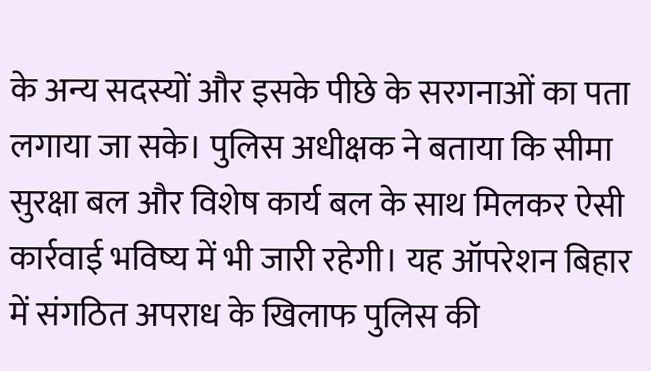के अन्य सदस्यों और इसके पीछे के सरगनाओं का पता लगाया जा सके। पुलिस अधीक्षक ने बताया कि सीमा सुरक्षा बल और विशेष कार्य बल के साथ मिलकर ऐसी कार्रवाई भविष्य में भी जारी रहेगी। यह ऑपरेशन बिहार में संगठित अपराध के खिलाफ पुलिस की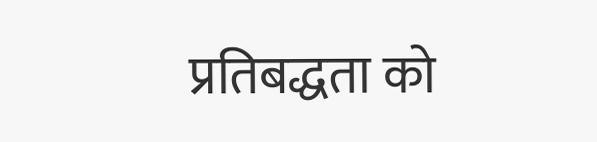प्रतिबद्धता को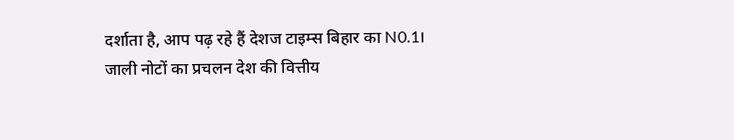दर्शाता है, आप पढ़ रहे हैं देशज टाइम्स बिहार का N0.1। जाली नोटों का प्रचलन देश की वित्तीय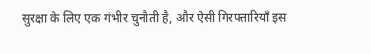सुरक्षा के लिए एक गंभीर चुनौती है, और ऐसी गिरफ्तारियाँ इस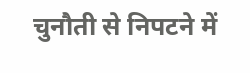चुनौती से निपटने में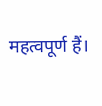महत्वपूर्ण हैं।